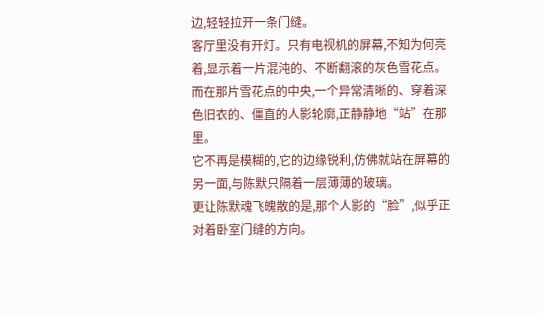边,轻轻拉开一条门缝。
客厅里没有开灯。只有电视机的屏幕,不知为何亮着,显示着一片混沌的、不断翻滚的灰色雪花点。
而在那片雪花点的中央,一个异常清晰的、穿着深色旧衣的、僵直的人影轮廓,正静静地“站”在那里。
它不再是模糊的,它的边缘锐利,仿佛就站在屏幕的另一面,与陈默只隔着一层薄薄的玻璃。
更让陈默魂飞魄散的是,那个人影的“脸”,似乎正对着卧室门缝的方向。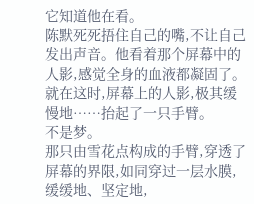它知道他在看。
陈默死死捂住自己的嘴,不让自己发出声音。他看着那个屏幕中的人影,感觉全身的血液都凝固了。
就在这时,屏幕上的人影,极其缓慢地……抬起了一只手臂。
不是梦。
那只由雪花点构成的手臂,穿透了屏幕的界限,如同穿过一层水膜,缓缓地、坚定地,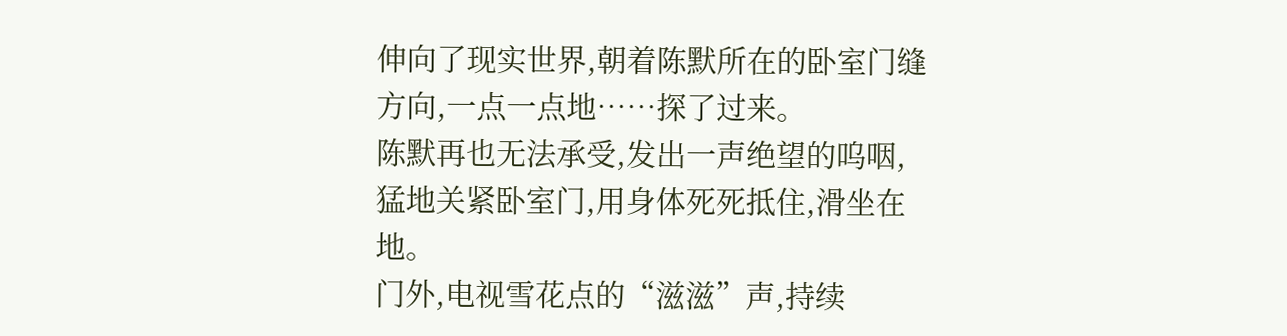伸向了现实世界,朝着陈默所在的卧室门缝方向,一点一点地……探了过来。
陈默再也无法承受,发出一声绝望的呜咽,猛地关紧卧室门,用身体死死抵住,滑坐在地。
门外,电视雪花点的“滋滋”声,持续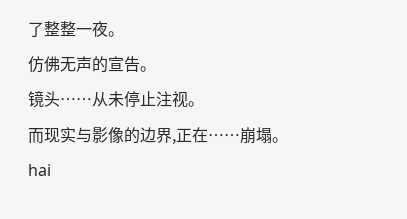了整整一夜。
仿佛无声的宣告。
镜头……从未停止注视。
而现实与影像的边界,正在……崩塌。
hai